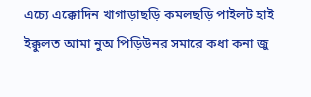এচ্যে এক্কোদিন খাগাড়াছড়ি কমলছড়ি পাইলট হাই ইক্কুলত আমা নুঅ পিড়িউনর সমারে কধা কনা জু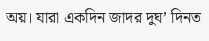অয়। যারা একদিন জাদর দুঘ’ দিনত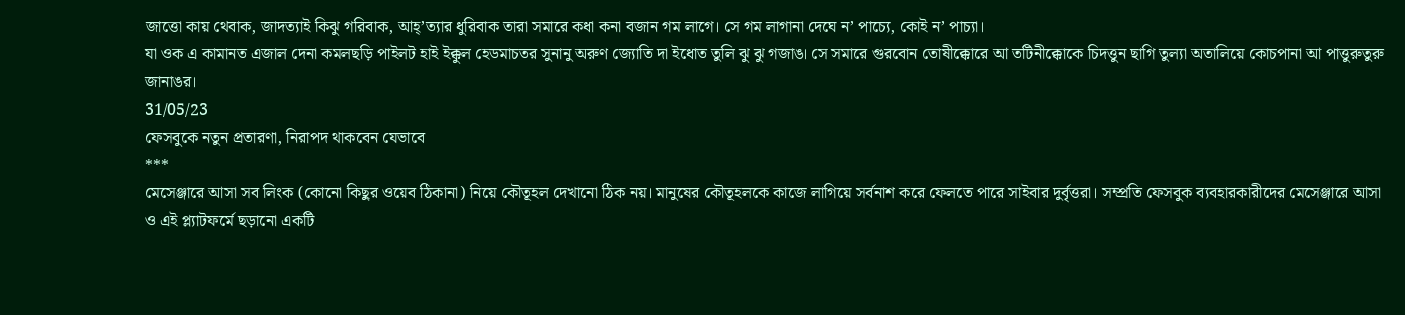জাত্তো কায় থেবাক, জাদত্যাই কিঝু গরিবাক, আহ্’ত্যার ধুরিবাক তারা সমারে কধা কনা বজান গম লাগে। সে গম লাগানা দেঘে ন’ পাচ্যে, কোই ন’ পাচ্যা।
যা ওক এ কামানত এজাল দেনা কমলছড়ি পাইলট হাই ইক্কুল হেডমাচতর সুনানু অরুণ জ্যোতি দা ইধোত তুলি ঝু ঝু গজাঙ। সে সমারে গুরবোন তোষীক্কোরে আ তটিনীক্কোকে চিদত্তুন ছাগি তুল্যা অতালিয়ে কোচপানা আ পাত্তুরুতুরু জানাঙর।
31/05/23
ফেসবুকে নতুন প্রতারণা, নিরাপদ থাকবেন যেভাবে
***
মেসেঞ্জারে আসা সব লিংক (কোনো কিছুর ওয়েব ঠিকানা) নিয়ে কৌতূহল দেখানো ঠিক নয়। মানুষের কৌতূহলকে কাজে লাগিয়ে সর্বনাশ করে ফেলতে পারে সাইবার দুর্বৃত্তরা। সম্প্রতি ফেসবুক ব্যবহারকারীদের মেসেঞ্জারে আসা ও এই প্ল্যাটফর্মে ছড়ানো একটি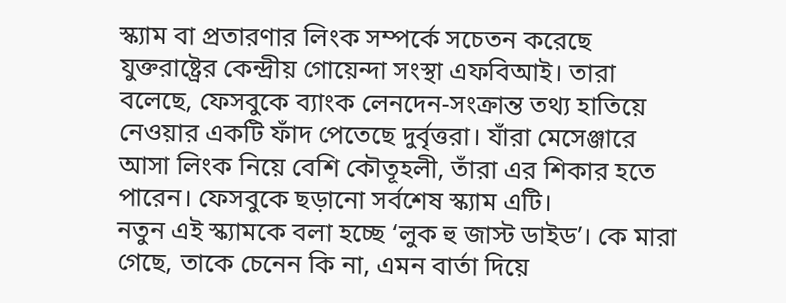স্ক্যাম বা প্রতারণার লিংক সম্পর্কে সচেতন করেছে যুক্তরাষ্ট্রের কেন্দ্রীয় গোয়েন্দা সংস্থা এফবিআই। তারা বলেছে, ফেসবুকে ব্যাংক লেনদেন-সংক্রান্ত তথ্য হাতিয়ে নেওয়ার একটি ফাঁদ পেতেছে দুর্বৃত্তরা। যাঁরা মেসেঞ্জারে আসা লিংক নিয়ে বেশি কৌতূহলী, তাঁরা এর শিকার হতে পারেন। ফেসবুকে ছড়ানো সর্বশেষ স্ক্যাম এটি।
নতুন এই স্ক্যামকে বলা হচ্ছে ‘লুক হু জাস্ট ডাইড’। কে মারা গেছে, তাকে চেনেন কি না, এমন বার্তা দিয়ে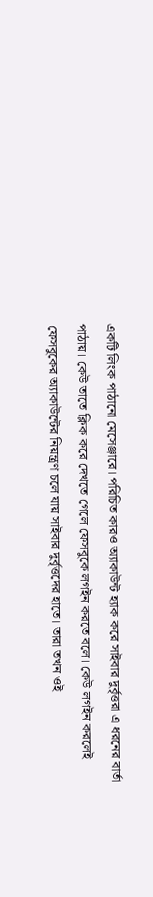একটি লিংক পাঠানো মেসেঞ্জারে। পরিচিত কারও অ্যাকাউন্ট হ্যাক করে সাইবার দুর্বৃত্তরা এ ধরনের বার্তা পাঠায়। কেউ তাতে ক্লিক করে দেখতে গেলে ফেসবুকে লগইন করতে বলে। কেউ লগইন করলেই ফেসবুকের অ্যাকাউন্টের নিয়ন্ত্রণ চলে যায় সাইবার দুর্বৃত্তদের হাতে। তারা তখন ওই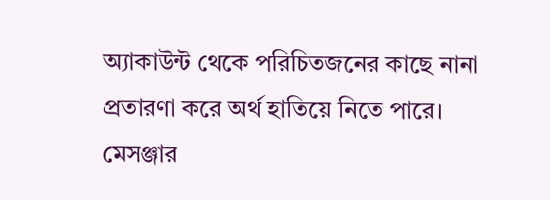অ্যাকাউন্ট থেকে পরিচিতজনের কাছে নানা প্রতারণা করে অর্থ হাতিয়ে নিতে পারে।
মেসঞ্জার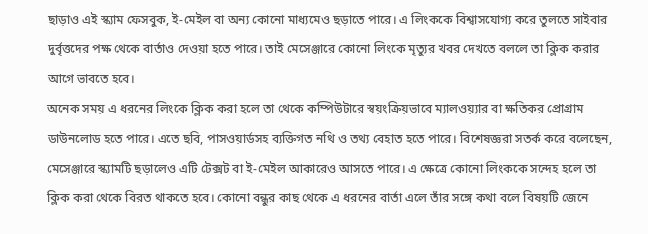ছাড়াও এই স্ক্যাম ফেসবুক, ই-মেইল বা অন্য কোনো মাধ্যমেও ছড়াতে পারে। এ লিংককে বিশ্বাসযোগ্য করে তুলতে সাইবার দুর্বৃত্তদের পক্ষ থেকে বার্তাও দেওয়া হতে পারে। তাই মেসেঞ্জারে কোনো লিংকে মৃত্যুর খবর দেখতে বললে তা ক্লিক করার আগে ভাবতে হবে।
অনেক সময় এ ধরনের লিংকে ক্লিক করা হলে তা থেকে কম্পিউটারে স্বয়ংক্রিয়ভাবে ম্যালওয়্যার বা ক্ষতিকর প্রোগ্রাম ডাউনলোড হতে পারে। এতে ছবি, পাসওয়ার্ডসহ ব্যক্তিগত নথি ও তথ্য বেহাত হতে পারে। বিশেষজ্ঞরা সতর্ক করে বলেছেন, মেসেঞ্জারে স্ক্যামটি ছড়ালেও এটি টেক্সট বা ই-মেইল আকারেও আসতে পারে। এ ক্ষেত্রে কোনো লিংককে সন্দেহ হলে তা ক্লিক করা থেকে বিরত থাকতে হবে। কোনো বন্ধুর কাছ থেকে এ ধরনের বার্তা এলে তাঁর সঙ্গে কথা বলে বিষয়টি জেনে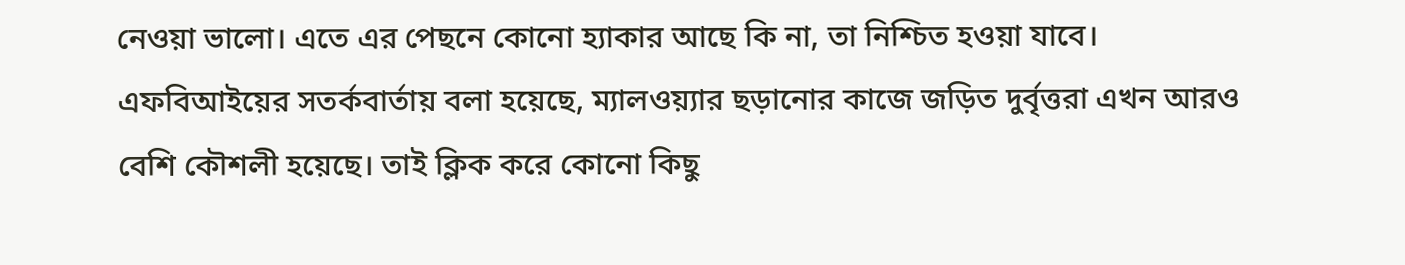নেওয়া ভালো। এতে এর পেছনে কোনো হ্যাকার আছে কি না, তা নিশ্চিত হওয়া যাবে।
এফবিআইয়ের সতর্কবার্তায় বলা হয়েছে, ম্যালওয়্যার ছড়ানোর কাজে জড়িত দুর্বৃত্তরা এখন আরও বেশি কৌশলী হয়েছে। তাই ক্লিক করে কোনো কিছু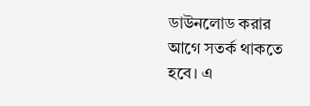ডাউনলোড করার আগে সতর্ক থাকতে হবে। এ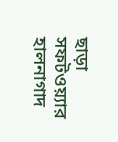ছাড়া সফটওয়্যার হালনাগাদ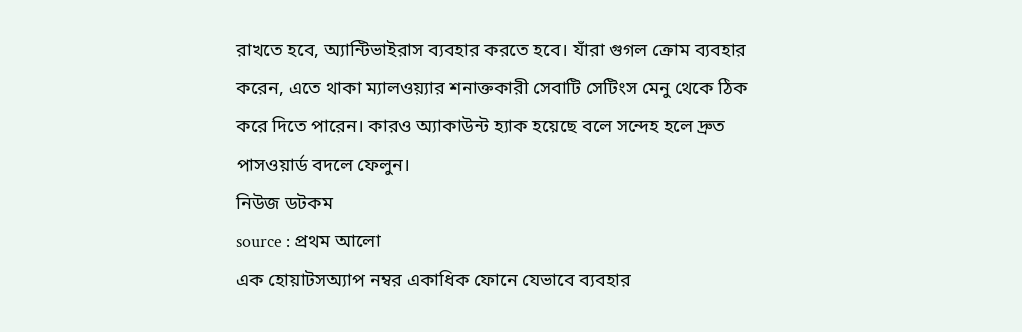রাখতে হবে, অ্যান্টিভাইরাস ব্যবহার করতে হবে। যাঁরা গুগল ক্রোম ব্যবহার করেন, এতে থাকা ম্যালওয়্যার শনাক্তকারী সেবাটি সেটিংস মেনু থেকে ঠিক করে দিতে পারেন। কারও অ্যাকাউন্ট হ্যাক হয়েছে বলে সন্দেহ হলে দ্রুত পাসওয়ার্ড বদলে ফেলুন।
নিউজ ডটকম
source : প্রথম আলো
এক হোয়াটসঅ্যাপ নম্বর একাধিক ফোনে যেভাবে ব্যবহার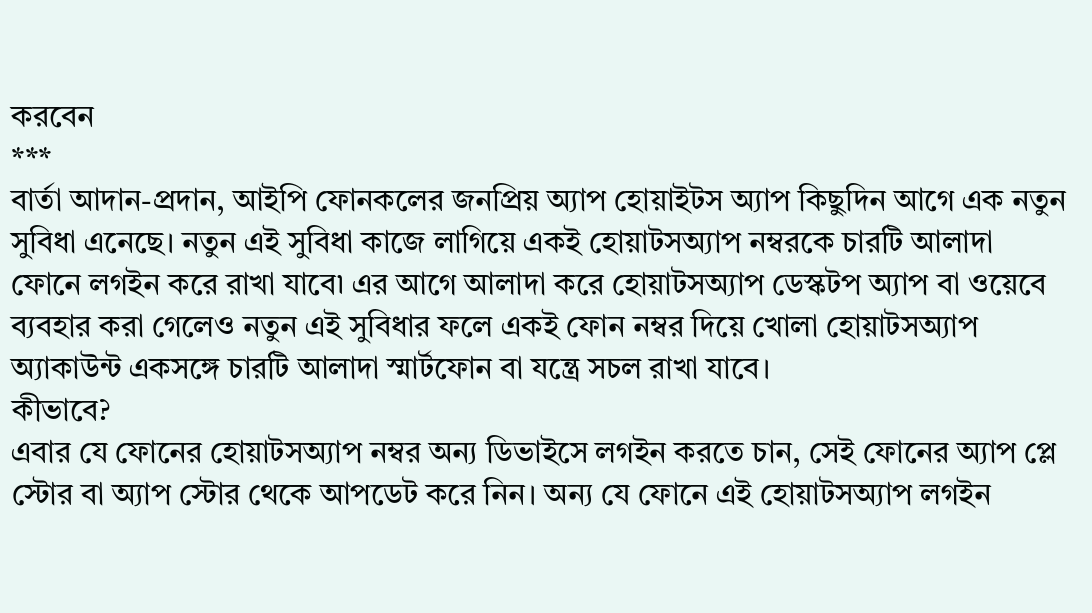করবেন
***
বার্তা আদান-প্রদান, আইপি ফোনকলের জনপ্রিয় অ্যাপ হোয়াইটস অ্যাপ কিছুদিন আগে এক নতুন সুবিধা এনেছে। নতুন এই সুবিধা কাজে লাগিয়ে একই হোয়াটসঅ্যাপ নম্বরকে চারটি আলাদা ফোনে লগইন করে রাখা যাবে৷ এর আগে আলাদা করে হোয়াটসঅ্যাপ ডেস্কটপ অ্যাপ বা ওয়েবে ব্যবহার করা গেলেও নতুন এই সুবিধার ফলে একই ফোন নম্বর দিয়ে খোলা হোয়াটসঅ্যাপ অ্যাকাউন্ট একসঙ্গে চারটি আলাদা স্মার্টফোন বা যন্ত্রে সচল রাখা যাবে।
কীভাবে?
এবার যে ফোনের হোয়াটসঅ্যাপ নম্বর অন্য ডিভাইসে লগইন করতে চান, সেই ফোনের অ্যাপ প্লে স্টোর বা অ্যাপ স্টোর থেকে আপডেট করে নিন। অন্য যে ফোনে এই হোয়াটসঅ্যাপ লগইন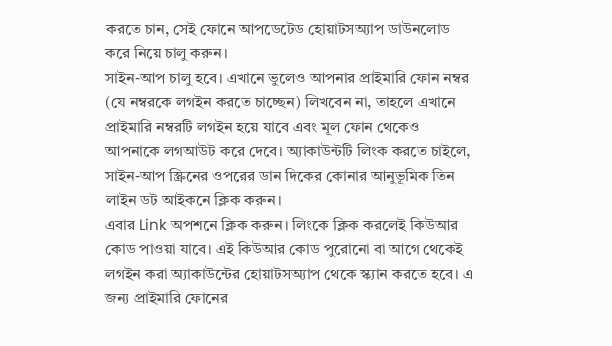করতে চান, সেই ফোনে আপডেটেড হোয়াটসঅ্যাপ ডাউনলোড করে নিয়ে চালু করুন।
সাইন-আপ চালু হবে। এখানে ভুলেও আপনার প্রাইমারি ফোন নম্বর (যে নম্বরকে লগইন করতে চাচ্ছেন) লিখবেন না, তাহলে এখানে প্রাইমারি নম্বরটি লগইন হয়ে যাবে এবং মূল ফোন থেকেও আপনাকে লগআউট করে দেবে। অ্যাকাউন্টটি লিংক করতে চাইলে, সাইন-আপ স্ক্রিনের ওপরের ডান দিকের কোনার আনুভূমিক তিন লাইন ডট আইকনে ক্লিক করুন।
এবার Link অপশনে ক্লিক করুন। লিংকে ক্লিক করলেই কিউআর কোড পাওয়া যাবে। এই কিউআর কোড পুরোনো বা আগে থেকেই লগইন করা অ্যাকাউন্টের হোয়াটসঅ্যাপ থেকে স্ক্যান করতে হবে। এ জন্য প্রাইমারি ফোনের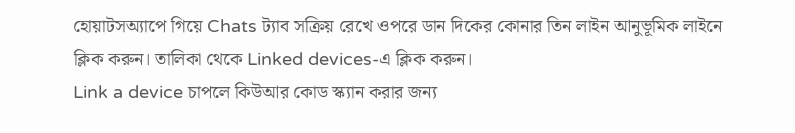হোয়াটসঅ্যাপে গিয়ে Chats ট্যাব সক্রিয় রেখে ওপরে ডান দিকের কোনার তিন লাইন আনুভূমিক লাইনে ক্লিক করুন। তালিকা থেকে Linked devices-এ ক্লিক করুন।
Link a device চাপলে কিউআর কোড স্ক্যান করার জন্য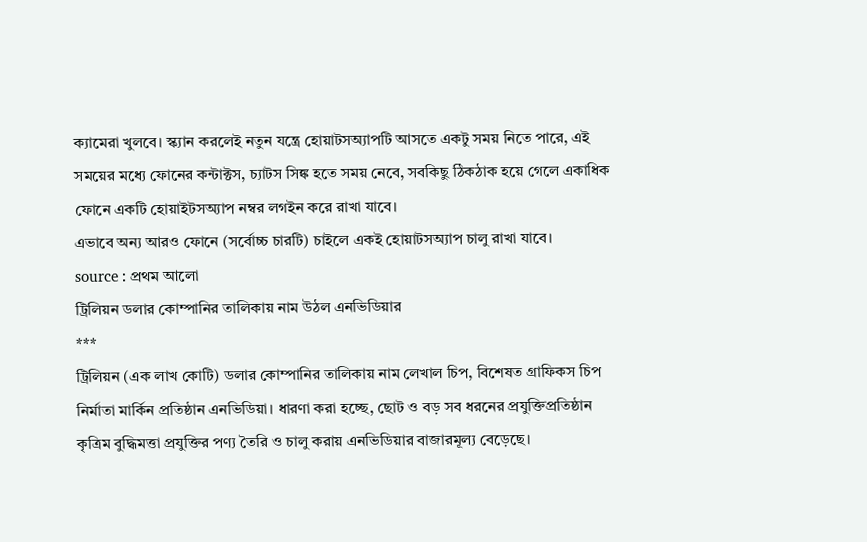ক্যামেরা খুলবে। স্ক্যান করলেই নতুন যন্ত্রে হোয়াটসঅ্যাপটি আসতে একটু সময় নিতে পারে, এই সময়ের মধ্যে ফোনের কন্টাক্টস, চ্যাটস সিঙ্ক হতে সময় নেবে, সবকিছু ঠিকঠাক হয়ে গেলে একাধিক ফোনে একটি হোয়াইটসঅ্যাপ নম্বর লগইন করে রাখা যাবে।
এভাবে অন্য আরও ফোনে (সর্বোচ্চ চারটি) চাইলে একই হোয়াটসঅ্যাপ চালু রাখা যাবে।
source : প্রথম আলো
ট্রিলিয়ন ডলার কোম্পানির তালিকায় নাম উঠল এনভিডিয়ার
***
ট্রিলিয়ন (এক লাখ কোটি) ডলার কোম্পানির তালিকায় নাম লেখাল চিপ, বিশেষত গ্রাফিকস চিপ নির্মাতা মার্কিন প্রতিষ্ঠান এনভিডিয়া। ধারণা করা হচ্ছে, ছোট ও বড় সব ধরনের প্রযুক্তিপ্রতিষ্ঠান কৃত্রিম বুদ্ধিমত্তা প্রযুক্তির পণ্য তৈরি ও চালু করায় এনভিডিয়ার বাজারমূল্য বেড়েছে।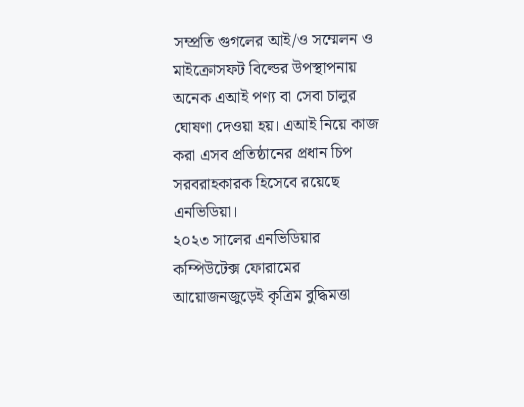সম্প্রতি গুগলের আই/ও সম্মেলন ও মাইক্রোসফট বিল্ডের উপস্থাপনায় অনেক এআই পণ্য বা সেবা চালুর ঘোষণা দেওয়া হয়। এআই নিয়ে কাজ করা এসব প্রতিষ্ঠানের প্রধান চিপ সরবরাহকারক হিসেবে রয়েছে এনভিডিয়া।
২০২৩ সালের এনভিডিয়ার কম্পিউটেক্স ফোরামের আয়োজনজুড়েই কৃত্রিম বুদ্ধিমত্তা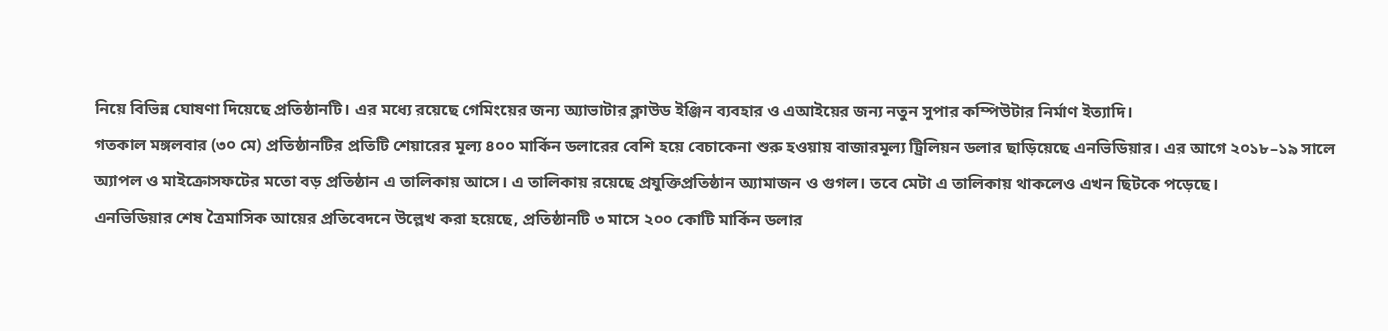নিয়ে বিভিন্ন ঘোষণা দিয়েছে প্রতিষ্ঠানটি। এর মধ্যে রয়েছে গেমিংয়ের জন্য অ্যাভাটার ক্লাউড ইঞ্জিন ব্যবহার ও এআইয়ের জন্য নতুন সুপার কম্পিউটার নির্মাণ ইত্যাদি।
গতকাল মঙ্গলবার (৩০ মে) প্রতিষ্ঠানটির প্রতিটি শেয়ারের মূল্য ৪০০ মার্কিন ডলারের বেশি হয়ে বেচাকেনা শুরু হওয়ায় বাজারমূল্য ট্রিলিয়ন ডলার ছাড়িয়েছে এনভিডিয়ার। এর আগে ২০১৮–১৯ সালে অ্যাপল ও মাইক্রোসফটের মতো বড় প্রতিষ্ঠান এ তালিকায় আসে। এ তালিকায় রয়েছে প্রযুক্তিপ্রতিষ্ঠান অ্যামাজন ও গুগল। তবে মেটা এ তালিকায় থাকলেও এখন ছিটকে পড়েছে।
এনভিডিয়ার শেষ ত্রৈমাসিক আয়ের প্রতিবেদনে উল্লেখ করা হয়েছে, প্রতিষ্ঠানটি ৩ মাসে ২০০ কোটি মার্কিন ডলার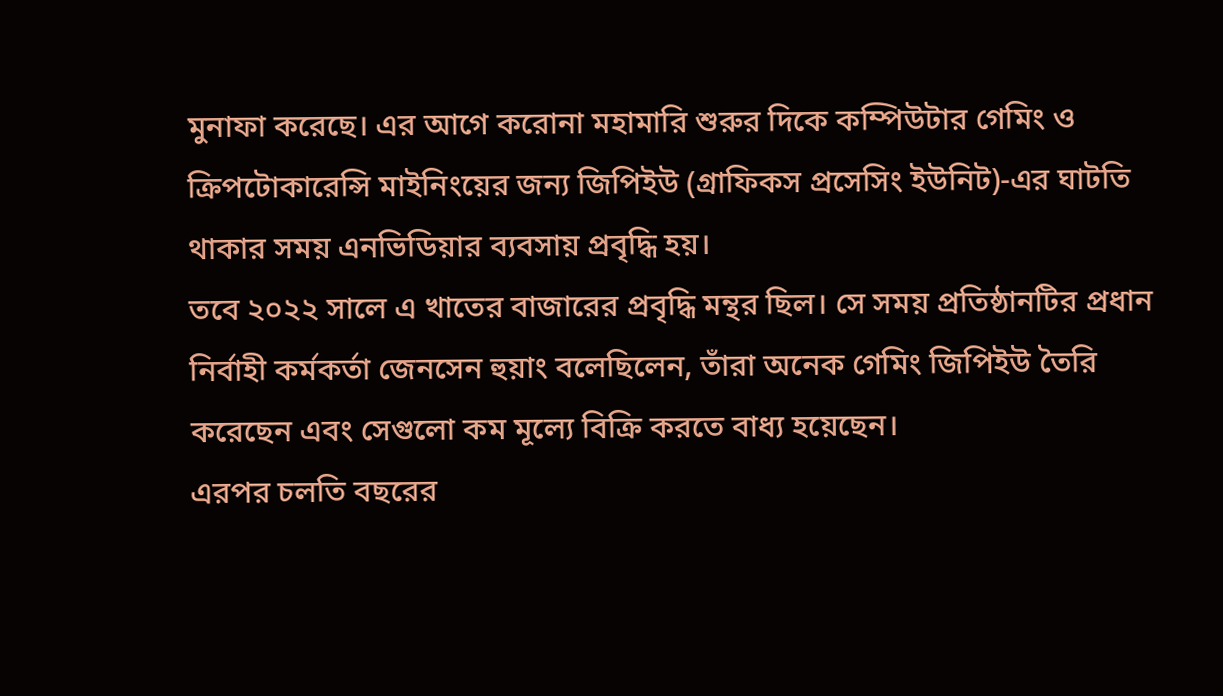মুনাফা করেছে। এর আগে করোনা মহামারি শুরুর দিকে কম্পিউটার গেমিং ও ক্রিপটোকারেন্সি মাইনিংয়ের জন্য জিপিইউ (গ্রাফিকস প্রসেসিং ইউনিট)-এর ঘাটতি থাকার সময় এনভিডিয়ার ব্যবসায় প্রবৃদ্ধি হয়।
তবে ২০২২ সালে এ খাতের বাজারের প্রবৃদ্ধি মন্থর ছিল। সে সময় প্রতিষ্ঠানটির প্রধান নির্বাহী কর্মকর্তা জেনসেন হুয়াং বলেছিলেন, তাঁরা অনেক গেমিং জিপিইউ তৈরি করেছেন এবং সেগুলো কম মূল্যে বিক্রি করতে বাধ্য হয়েছেন।
এরপর চলতি বছরের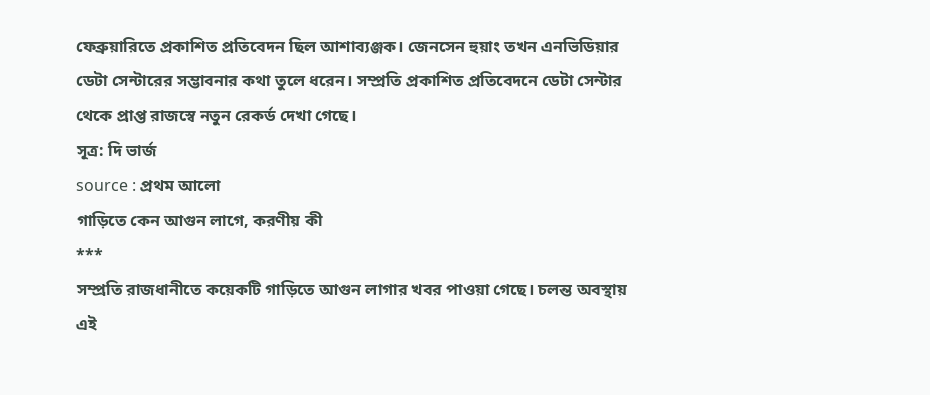ফেব্রুয়ারিতে প্রকাশিত প্রতিবেদন ছিল আশাব্যঞ্জক। জেনসেন হুয়াং তখন এনভিডিয়ার ডেটা সেন্টারের সম্ভাবনার কথা তুলে ধরেন। সম্প্রতি প্রকাশিত প্রতিবেদনে ডেটা সেন্টার থেকে প্রাপ্ত রাজস্বে নতুন রেকর্ড দেখা গেছে।
সূত্র: দি ভার্জ
source : প্রথম আলো
গাড়িতে কেন আগুন লাগে, করণীয় কী
***
সম্প্রতি রাজধানীতে কয়েকটি গাড়িতে আগুন লাগার খবর পাওয়া গেছে। চলন্ত অবস্থায় এই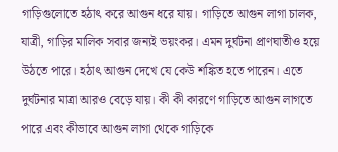গাড়িগুলোতে হঠাৎ করে আগুন ধরে যায়। গাড়িতে আগুন লাগা চালক, যাত্রী, গাড়ির মালিক সবার জন্যই ভয়ংকর। এমন দুর্ঘটনা প্রাণঘাতীও হয়ে উঠতে পারে। হঠাৎ আগুন দেখে যে কেউ শঙ্কিত হতে পারেন। এতে দুর্ঘটনার মাত্রা আরও বেড়ে যায়। কী কী কারণে গাড়িতে আগুন লাগতে পারে এবং কীভাবে আগুন লাগা থেকে গাড়িকে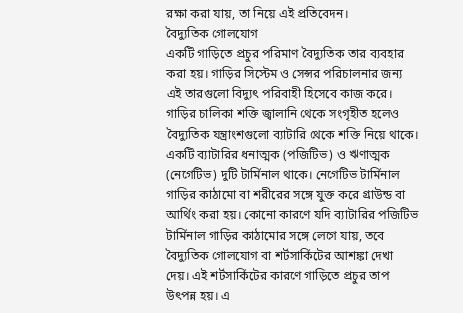রক্ষা করা যায়, তা নিয়ে এই প্রতিবেদন।
বৈদ্যুতিক গোলযোগ
একটি গাড়িতে প্রচুর পরিমাণ বৈদ্যুতিক তার ব্যবহার করা হয়। গাড়ির সিস্টেম ও সেন্সর পরিচালনার জন্য এই তারগুলো বিদ্যুৎ পরিবাহী হিসেবে কাজ করে। গাড়ির চালিকা শক্তি জ্বালানি থেকে সংগৃহীত হলেও বৈদ্যুতিক যন্ত্রাংশগুলো ব্যাটারি থেকে শক্তি নিয়ে থাকে। একটি ব্যাটারির ধনাত্মক (পজিটিভ) ও ঋণাত্মক (নেগেটিভ) দুটি টার্মিনাল থাকে। নেগেটিভ টার্মিনাল গাড়ির কাঠামো বা শরীরের সঙ্গে যুক্ত করে গ্রাউন্ড বা আর্থিং করা হয়। কোনো কারণে যদি ব্যাটারির পজিটিভ টার্মিনাল গাড়ির কাঠামোর সঙ্গে লেগে যায়, তবে বৈদ্যুতিক গোলযোগ বা শর্টসার্কিটের আশঙ্কা দেখা দেয়। এই শর্টসার্কিটের কারণে গাড়িতে প্রচুর তাপ উৎপন্ন হয়। এ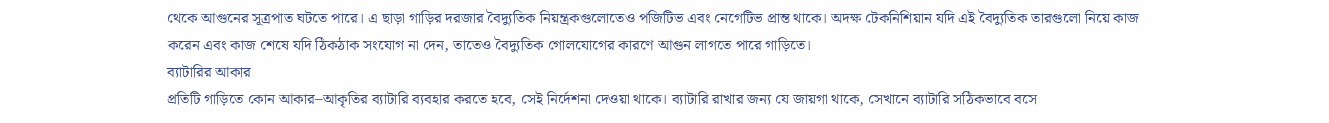থেকে আগুনের সূত্রপাত ঘটতে পারে। এ ছাড়া গাড়ির দরজার বৈদ্যুতিক নিয়ন্ত্রকগুলোতেও পজিটিভ এবং নেগেটিভ প্রান্ত থাকে। অদক্ষ টেকনিশিয়ান যদি এই বৈদ্যুতিক তারগুলো নিয়ে কাজ করেন এবং কাজ শেষে যদি ঠিকঠাক সংযোগ না দেন, তাতেও বৈদ্যুতিক গোলযোগের কারণে আগুন লাগতে পারে গাড়িতে।
ব্যাটারির আকার
প্রতিটি গাড়িতে কোন আকার–আকৃতির ব্যাটারি ব্যবহার করতে হবে, সেই নির্দেশনা দেওয়া থাকে। ব্যাটারি রাখার জন্য যে জায়গা থাকে, সেখানে ব্যাটারি সঠিকভাবে বসে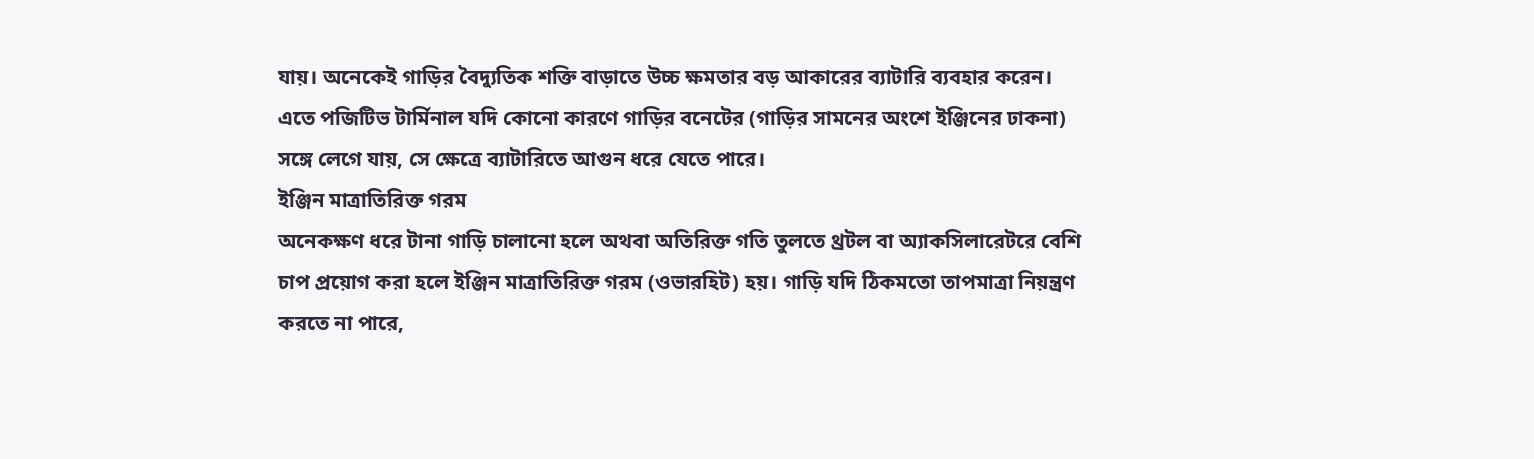যায়। অনেকেই গাড়ির বৈদ্যুতিক শক্তি বাড়াতে উচ্চ ক্ষমতার বড় আকারের ব্যাটারি ব্যবহার করেন। এতে পজিটিভ টার্মিনাল যদি কোনো কারণে গাড়ির বনেটের (গাড়ির সামনের অংশে ইঞ্জিনের ঢাকনা) সঙ্গে লেগে যায়, সে ক্ষেত্রে ব্যাটারিতে আগুন ধরে যেতে পারে।
ইঞ্জিন মাত্রাতিরিক্ত গরম
অনেকক্ষণ ধরে টানা গাড়ি চালানো হলে অথবা অতিরিক্ত গতি তুলতে থ্রটল বা অ্যাকসিলারেটরে বেশি চাপ প্রয়োগ করা হলে ইঞ্জিন মাত্রাতিরিক্ত গরম (ওভারহিট) হয়। গাড়ি যদি ঠিকমতো তাপমাত্রা নিয়ন্ত্রণ করতে না পারে,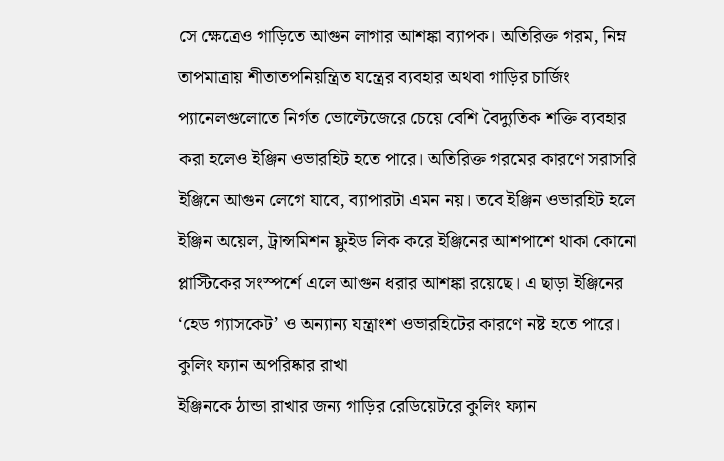সে ক্ষেত্রেও গাড়িতে আগুন লাগার আশঙ্কা ব্যাপক। অতিরিক্ত গরম, নিম্ন তাপমাত্রায় শীতাতপনিয়ন্ত্রিত যন্ত্রের ব্যবহার অথবা গাড়ির চার্জিং প্যানেলগুলোতে নির্গত ভোল্টেজেরে চেয়ে বেশি বৈদ্যুতিক শক্তি ব্যবহার করা হলেও ইঞ্জিন ওভারহিট হতে পারে। অতিরিক্ত গরমের কারণে সরাসরি ইঞ্জিনে আগুন লেগে যাবে, ব্যাপারটা এমন নয়। তবে ইঞ্জিন ওভারহিট হলে ইঞ্জিন অয়েল, ট্রান্সমিশন ফ্লুইড লিক করে ইঞ্জিনের আশপাশে থাকা কোনো প্লাস্টিকের সংস্পর্শে এলে আগুন ধরার আশঙ্কা রয়েছে। এ ছাড়া ইঞ্জিনের ‘হেড গ্যাসকেট’ ও অন্যান্য যন্ত্রাংশ ওভারহিটের কারণে নষ্ট হতে পারে।
কুলিং ফ্যান অপরিষ্কার রাখা
ইঞ্জিনকে ঠান্ডা রাখার জন্য গাড়ির রেডিয়েটরে কুলিং ফ্যান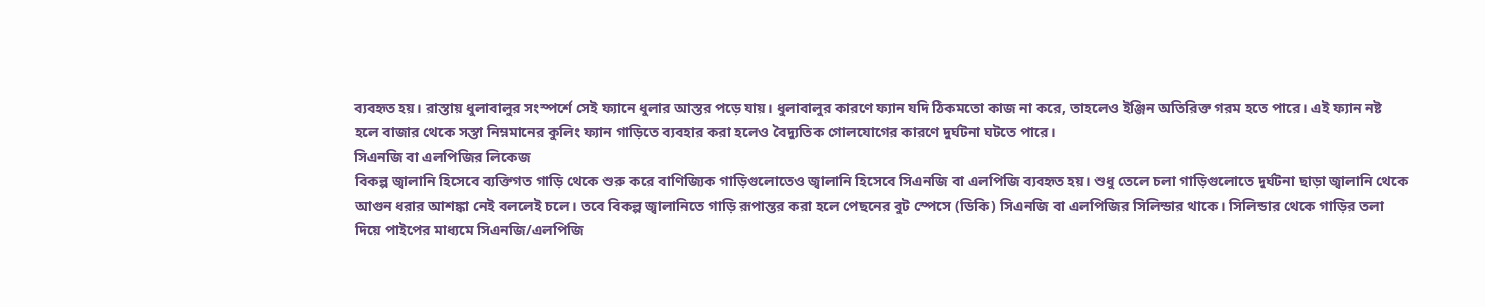ব্যবহৃত হয়। রাস্তায় ধুলাবালুর সংস্পর্শে সেই ফ্যানে ধুলার আস্তর পড়ে যায়। ধুলাবালুর কারণে ফ্যান যদি ঠিকমতো কাজ না করে, তাহলেও ইঞ্জিন অতিরিক্ত গরম হতে পারে। এই ফ্যান নষ্ট হলে বাজার থেকে সস্তা নিম্নমানের কুলিং ফ্যান গাড়িতে ব্যবহার করা হলেও বৈদ্যুতিক গোলযোগের কারণে দুর্ঘটনা ঘটতে পারে।
সিএনজি বা এলপিজির লিকেজ
বিকল্প জ্বালানি হিসেবে ব্যক্তিগত গাড়ি থেকে শুরু করে বাণিজ্যিক গাড়িগুলোতেও জ্বালানি হিসেবে সিএনজি বা এলপিজি ব্যবহৃত হয়। শুধু তেলে চলা গাড়িগুলোতে দুর্ঘটনা ছাড়া জ্বালানি থেকে আগুন ধরার আশঙ্কা নেই বললেই চলে। তবে বিকল্প জ্বালানিতে গাড়ি রূপান্তর করা হলে পেছনের বুট স্পেসে (ডিকি) সিএনজি বা এলপিজির সিলিন্ডার থাকে। সিলিন্ডার থেকে গাড়ির তলা দিয়ে পাইপের মাধ্যমে সিএনজি/এলপিজি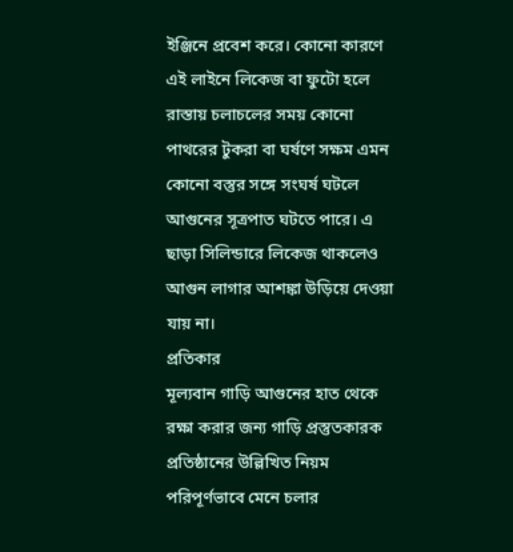ইঞ্জিনে প্রবেশ করে। কোনো কারণে এই লাইনে লিকেজ বা ফুটো হলে রাস্তায় চলাচলের সময় কোনো পাথরের টুকরা বা ঘর্ষণে সক্ষম এমন কোনো বস্তুর সঙ্গে সংঘর্ষ ঘটলে আগুনের সূত্রপাত ঘটতে পারে। এ ছাড়া সিলিন্ডারে লিকেজ থাকলেও আগুন লাগার আশঙ্কা উড়িয়ে দেওয়া যায় না।
প্রতিকার
মূল্যবান গাড়ি আগুনের হাত থেকে রক্ষা করার জন্য গাড়ি প্রস্তুতকারক প্রতিষ্ঠানের উল্লিখিত নিয়ম পরিপূর্ণভাবে মেনে চলার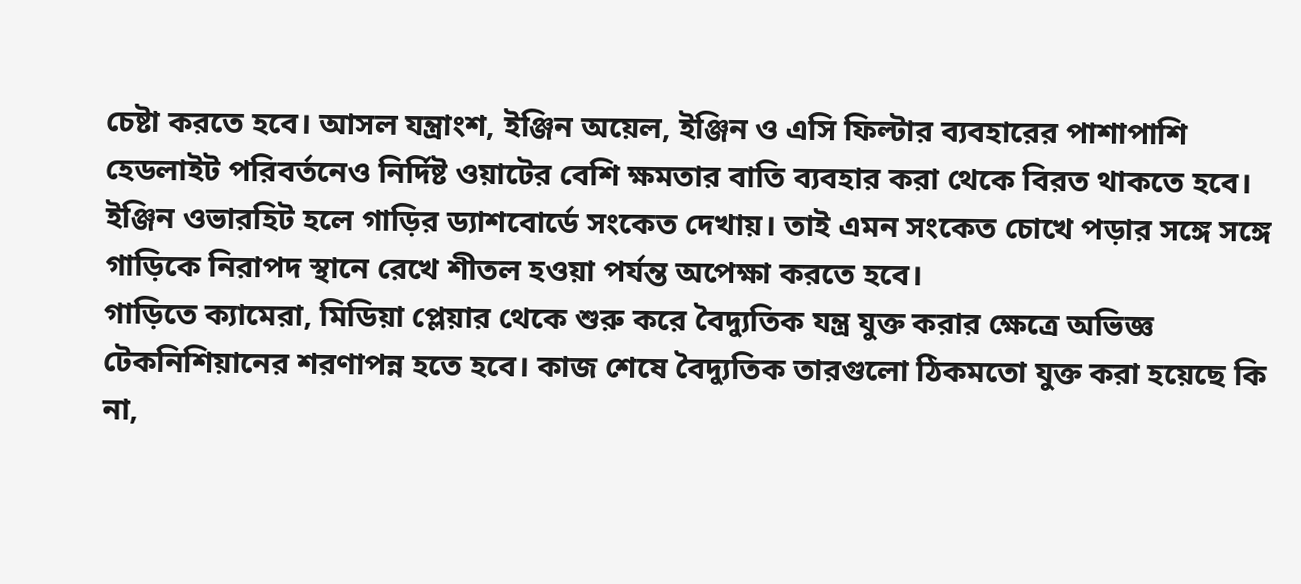চেষ্টা করতে হবে। আসল যন্ত্রাংশ, ইঞ্জিন অয়েল, ইঞ্জিন ও এসি ফিল্টার ব্যবহারের পাশাপাশি হেডলাইট পরিবর্তনেও নির্দিষ্ট ওয়াটের বেশি ক্ষমতার বাতি ব্যবহার করা থেকে বিরত থাকতে হবে। ইঞ্জিন ওভারহিট হলে গাড়ির ড্যাশবোর্ডে সংকেত দেখায়। তাই এমন সংকেত চোখে পড়ার সঙ্গে সঙ্গে গাড়িকে নিরাপদ স্থানে রেখে শীতল হওয়া পর্যন্ত অপেক্ষা করতে হবে।
গাড়িতে ক্যামেরা, মিডিয়া প্লেয়ার থেকে শুরু করে বৈদ্যুতিক যন্ত্র যুক্ত করার ক্ষেত্রে অভিজ্ঞ টেকনিশিয়ানের শরণাপন্ন হতে হবে। কাজ শেষে বৈদ্যুতিক তারগুলো ঠিকমতো যুক্ত করা হয়েছে কি না,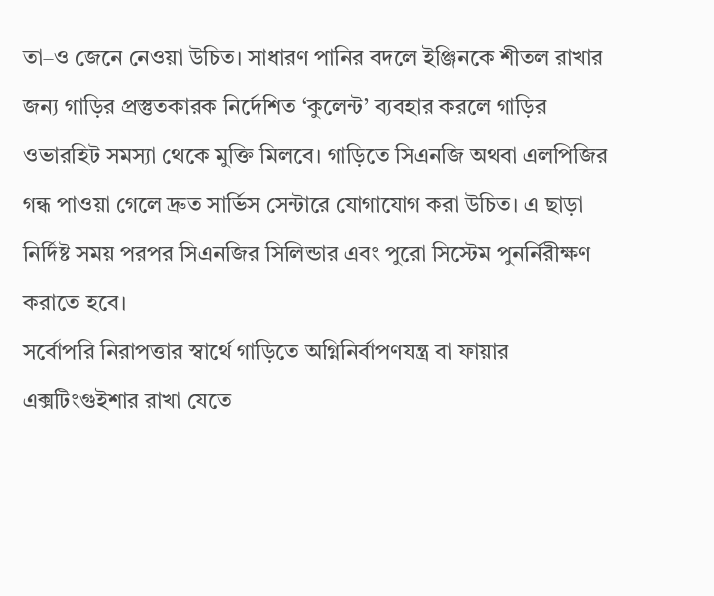তা–ও জেনে নেওয়া উচিত। সাধারণ পানির বদলে ইঞ্জিনকে শীতল রাখার জন্য গাড়ির প্রস্তুতকারক নির্দেশিত ‘কুলেন্ট’ ব্যবহার করলে গাড়ির ওভারহিট সমস্যা থেকে মুক্তি মিলবে। গাড়িতে সিএনজি অথবা এলপিজির গন্ধ পাওয়া গেলে দ্রুত সার্ভিস সেন্টারে যোগাযোগ করা উচিত। এ ছাড়া নির্দিষ্ট সময় পরপর সিএনজির সিলিন্ডার এবং পুরো সিস্টেম পুনর্নিরীক্ষণ করাতে হবে।
সর্বোপরি নিরাপত্তার স্বার্থে গাড়িতে অগ্নিনির্বাপণযন্ত্র বা ফায়ার এক্সটিংগুইশার রাখা যেতে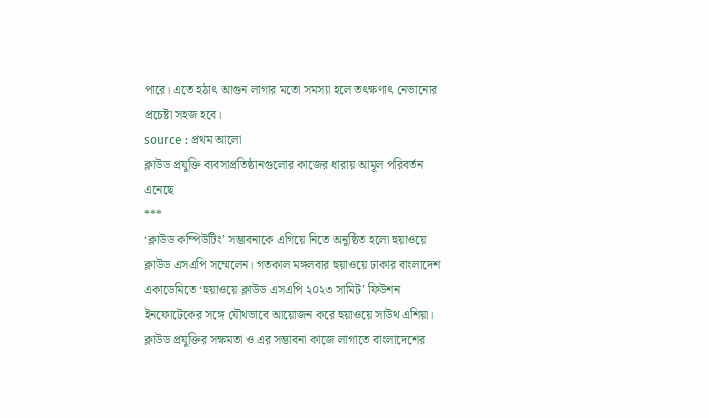পারে। এতে হঠাৎ আগুন লাগার মতো সমস্যা হলে তৎক্ষণাৎ নেভানোর প্রচেষ্টা সহজ হবে।
source : প্রথম আলো
ক্লাউড প্রযুক্তি ব্যবসাপ্রতিষ্ঠানগুলোর কাজের ধারায় আমূল পরিবর্তন এনেছে
***
‘ক্লাউড কম্পিউটিং’ সম্ভাবনাকে এগিয়ে নিতে অনুষ্ঠিত হলো হুয়াওয়ে ক্লাউড এসএপি সম্মেলেন। গতকাল মঙ্গলবার হুয়াওয়ে ঢাকার বাংলাদেশ একাডেমিতে ‘হুয়াওয়ে ক্লাউড এসএপি ২০২৩ সামিট’ ফিউশন ইনফোটেকের সঙ্গে যৌথভাবে আয়োজন করে হুয়াওয়ে সাউথ এশিয়া। ক্লাউড প্রযুক্তির সক্ষমতা ও এর সম্ভাবনা কাজে লাগাতে বাংলাদেশের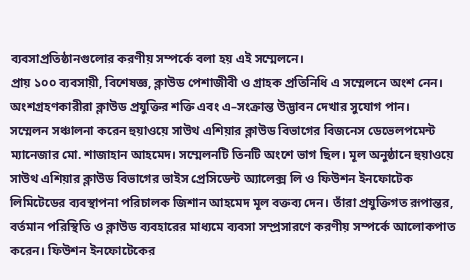ব্যবসাপ্রতিষ্ঠানগুলোর করণীয় সম্পর্কে বলা হয় এই সম্মেলনে।
প্রায় ১০০ ব্যবসায়ী, বিশেষজ্ঞ, ক্লাউড পেশাজীবী ও গ্রাহক প্রতিনিধি এ সম্মেলনে অংশ নেন। অংশগ্রহণকারীরা ক্লাউড প্রযুক্তির শক্তি এবং এ–সংক্রান্ত উদ্ভাবন দেখার সুযোগ পান।
সম্মেলন সঞ্চালনা করেন হুয়াওয়ে সাউথ এশিয়ার ক্লাউড বিভাগের বিজনেস ডেভেলপমেন্ট ম্যানেজার মো. শাজাহান আহমেদ। সম্মেলনটি তিনটি অংশে ভাগ ছিল। মূল অনুষ্ঠানে হুয়াওয়ে সাউথ এশিয়ার ক্লাউড বিভাগের ভাইস প্রেসিডেন্ট অ্যালেক্স লি ও ফিউশন ইনফোটেক লিমিটেডের ব্যবস্থাপনা পরিচালক জিশান আহমেদ মূল বক্তব্য দেন। তাঁরা প্রযুক্তিগত রূপান্তর, বর্তমান পরিস্থিতি ও ক্লাউড ব্যবহারের মাধ্যমে ব্যবসা সম্প্রসারণে করণীয় সম্পর্কে আলোকপাত করেন। ফিউশন ইনফোটেকের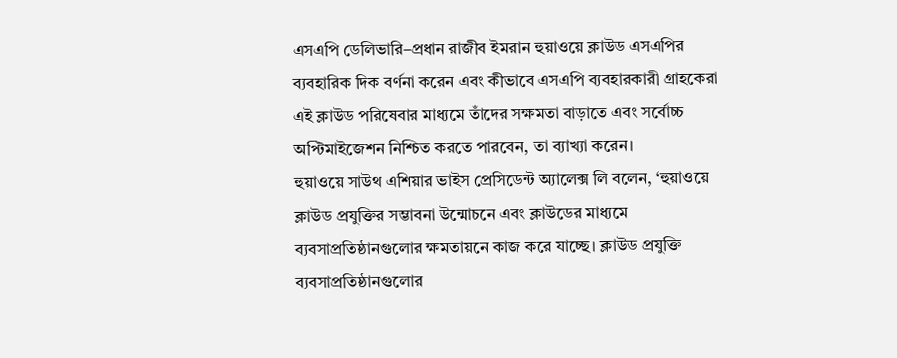এসএপি ডেলিভারি–প্রধান রাজীব ইমরান হুয়াওয়ে ক্লাউড এসএপির ব্যবহারিক দিক বর্ণনা করেন এবং কীভাবে এসএপি ব্যবহারকারী গ্রাহকেরা এই ক্লাউড পরিষেবার মাধ্যমে তাঁদের সক্ষমতা বাড়াতে এবং সর্বোচ্চ অপ্টিমাইজেশন নিশ্চিত করতে পারবেন, তা ব্যাখ্যা করেন।
হুয়াওয়ে সাউথ এশিয়ার ভাইস প্রেসিডেন্ট অ্যালেক্স লি বলেন, ‘হুয়াওয়ে ক্লাউড প্রযুক্তির সম্ভাবনা উন্মোচনে এবং ক্লাউডের মাধ্যমে ব্যবসাপ্রতিষ্ঠানগুলোর ক্ষমতায়নে কাজ করে যাচ্ছে। ক্লাউড প্রযুক্তি ব্যবসাপ্রতিষ্ঠানগুলোর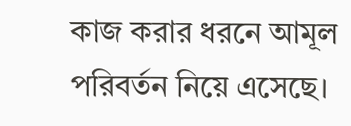কাজ করার ধরনে আমূল পরিবর্তন নিয়ে এসেছে।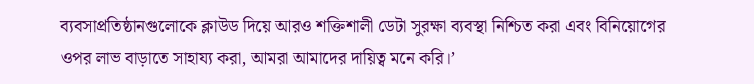ব্যবসাপ্রতিষ্ঠানগুলোকে ক্লাউড দিয়ে আরও শক্তিশালী ডেটা সুরক্ষা ব্যবস্থা নিশ্চিত করা এবং বিনিয়োগের ওপর লাভ বাড়াতে সাহায্য করা, আমরা আমাদের দায়িত্ব মনে করি।’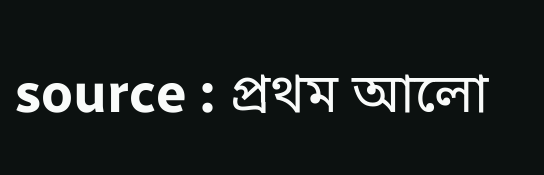source : প্রথম আলো